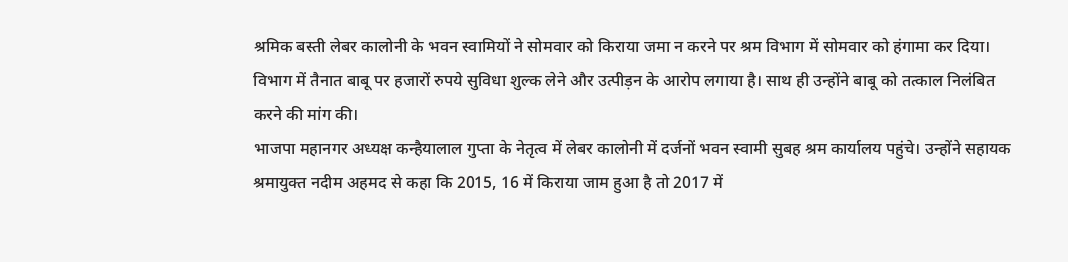श्रमिक बस्ती लेबर कालोनी के भवन स्वामियों ने सोमवार को किराया जमा न करने पर श्रम विभाग में सोमवार को हंगामा कर दिया। विभाग में तैनात बाबू पर हजारों रुपये सुविधा शुल्क लेने और उत्पीड़न के आरोप लगाया है। साथ ही उन्होंने बाबू को तत्काल निलंबित करने की मांग की।
भाजपा महानगर अध्यक्ष कन्हैयालाल गुप्ता के नेतृत्व में लेबर कालोनी में दर्जनों भवन स्वामी सुबह श्रम कार्यालय पहुंचे। उन्होंने सहायक श्रमायुक्त नदीम अहमद से कहा कि 2015, 16 में किराया जाम हुआ है तो 2017 में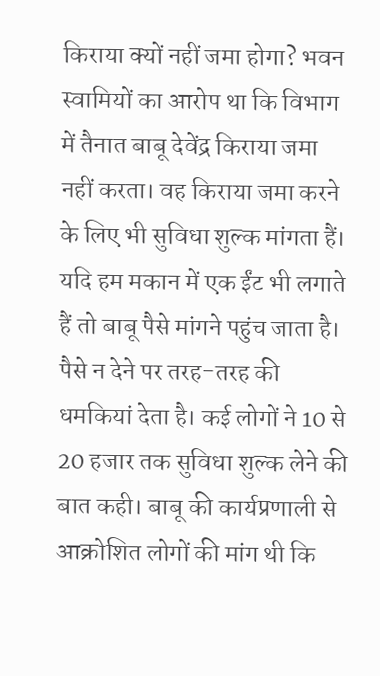किराया क्यों नहीं जमा होगा? भवन स्वामियों का आरोप था कि विभाग में तैनात बाबू देवेंद्र किराया जमा नहीं करता। वह किराया जमा करने के लिए भी सुविधा शुल्क मांगता हैं। यदि हम मकान में एक ईंट भी लगाते हैं तो बाबू पैसे मांगने पहुंच जाता है। पैसे न देने पर तरह-तरह की धमकियां देता है। कई लोगों ने 10 से 20 हजार तक सुविधा शुल्क लेने की बात कही। बाबू की कार्यप्रणाली से आक्रोशित लोगों की मांग थी कि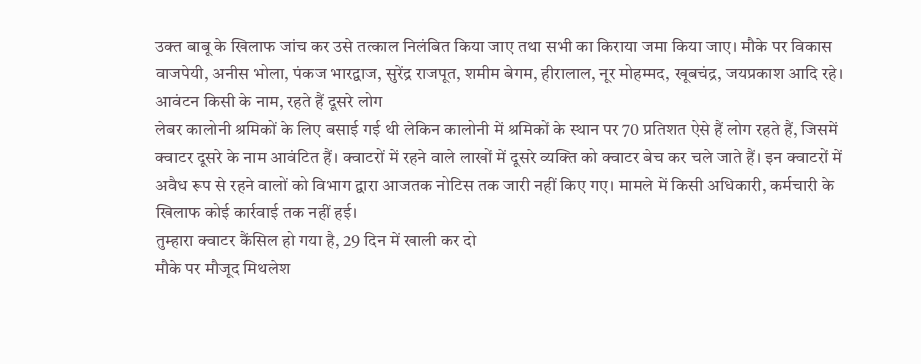उक्त बाबू के खिलाफ जांच कर उसे तत्काल निलंबित किया जाए तथा सभी का किराया जमा किया जाए। मौके पर विकास वाजपेयी, अनीस भोला, पंकज भारद्वाज, सुरेंद्र राजपूत, शमीम बेगम, हीरालाल, नूर मोहम्मद, खूबचंद्र, जयप्रकाश आदि रहे।
आवंटन किसी के नाम, रहते हैं दूसरे लोग
लेबर कालोनी श्रमिकों के लिए बसाई गई थी लेकिन कालोनी में श्रमिकों के स्थान पर 70 प्रतिशत ऐसे हैं लोग रहते हैं, जिसमें क्वाटर दूसरे के नाम आवंटित हैं। क्वाटरों में रहने वाले लाखों में दूसरे व्यक्ति को क्वाटर बेच कर चले जाते हैं। इन क्वाटरों में अवैध रूप से रहने वालों को विभाग द्वारा आजतक नोटिस तक जारी नहीं किए गए। मामले में किसी अधिकारी, कर्मचारी के खिलाफ कोई कार्रवाई तक नहीं हई।
तुम्हारा क्वाटर कैंसिल हो गया है, 29 दिन में खाली कर दो
मौके पर मौजूद मिथलेश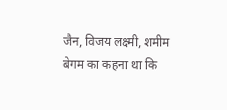जैन, विजय लक्ष्मी, शमीम बेगम का कहना था कि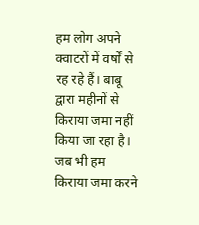हम लोग अपने क्वाटरों में वर्षों से रह रहे हैं। बाबू द्वारा महीनों से किराया जमा नहीं किया जा रहा है। जब भी हम किराया जमा करने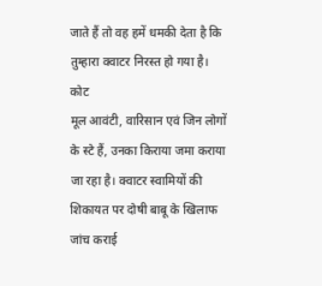जाते हैं तो वह हमें धमकी देता है कि तुम्हारा क्वाटर निरस्त हो गया है।
कोट
मूल आवंटी, वारिसान एवं जिन लोगों के स्टे हैं, उनका किराया जमा कराया जा रहा है। क्वाटर स्वामियों की शिकायत पर दोषी बाबू के खिलाफ जांच कराई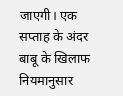जाएगी। एक सप्ताह के अंदर बाबू के खिलाफ नियमानुसार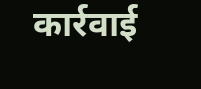कार्रवाई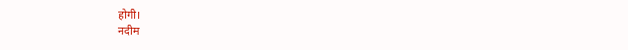होगी।
नदीम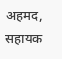अहमद, सहायक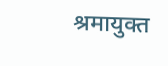श्रमायुक्त